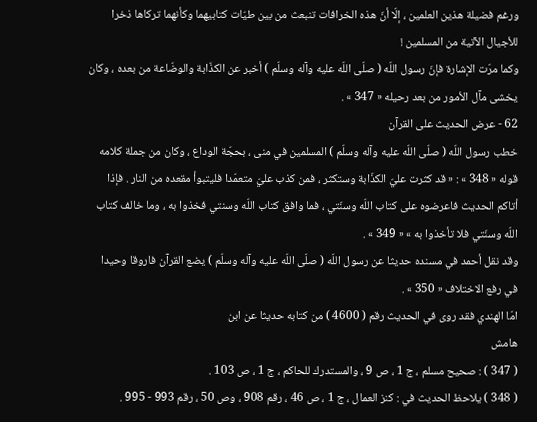ورغم فضيلة هذين العلمين ، إلّا أنّ هذه الخرافات تنبعث من بين طيّات كتابيهما وكأنهما تركاها ذخرا للأجيال الآتية من المسلمين !
وكما مرّت الإشارة فإنّ رسول اللّه ( صلّى اللّه عليه وآله وسلّم ) أخبر عن الكذّابة والوضّاعة من بعده ، وكان يخشى مآل الأمور من بعد رحيله « 347 » .
62 - عرض الحديث على القرآن
خطب رسول اللّه ( صلّى اللّه عليه وآله وسلّم ) المسلمين في منى ، بحجّة الوداع ، وكان من جملة كلامه قوله « 348 » : « قد كثرت عليّ الكذّابة وستكثر ، فمن كذب عليّ متعمّدا فليتبوأ مقعده من النار . فإذا أتاكم الحديث فاعرضوه على كتاب اللّه وسنّتي ، فما وافق كتاب اللّه وسنتي فخذوا به ، وما خالف كتاب اللّه وسنّتي فلا تأخذوا به » « 349 » .
وقد نقل أحمد في مسنده حديثا عن رسول اللّه ( صلّى اللّه عليه وآله وسلّم ) يضع القرآن فاروقا وحيدا في رفع الاختلاف « 350 » .
امّا الهندي فقد روى في الحديث رقم ( 4600 ) من كتابه حديثا عن ابن
هامش
( 347 ) : صحيح مسلم ، ج 1 ، ص 9 ، والمستدرك للحاكم ، ج 1 ، ص 103 .
( 348 ) يلاحظ الحديث في : كنز العمال ، ج 1 ، ص 46 ، رقم 908 ، وص 50 ، رقم 993 - 995 .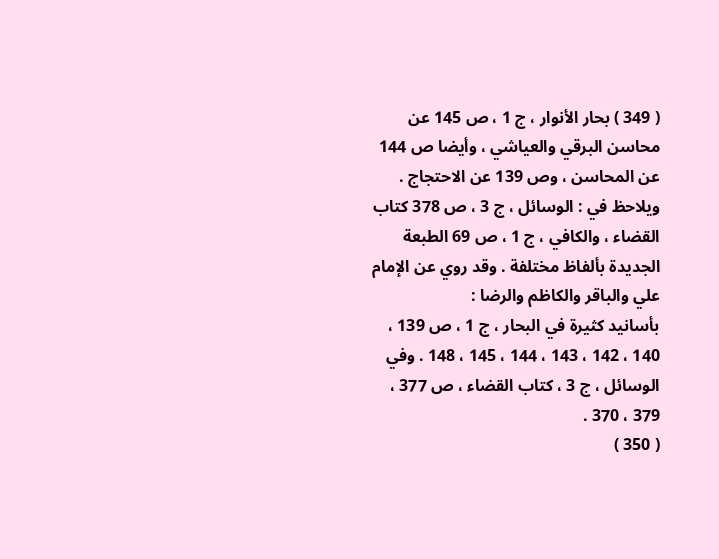( 349 ) بحار الأنوار ، ج 1 ، ص 145 عن محاسن البرقي والعياشي ، وأيضا ص 144 عن المحاسن ، وص 139 عن الاحتجاج . ويلاحظ في : الوسائل ، ج 3 ، ص 378 كتاب القضاء ، والكافي ، ج 1 ، ص 69 الطبعة الجديدة بألفاظ مختلفة . وقد روي عن الإمام علي والباقر والكاظم والرضا :
بأسانيد كثيرة في البحار ، ج 1 ، ص 139 ، 140 ، 142 ، 143 ، 144 ، 145 ، 148 . وفي الوسائل ، ج 3 ، كتاب القضاء ، ص 377 ، 379 ، 370 .
( 350 )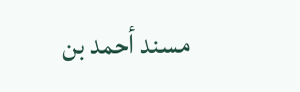مسند أحمد بن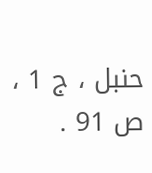حنبل ، ج 1 ، ص 91 .